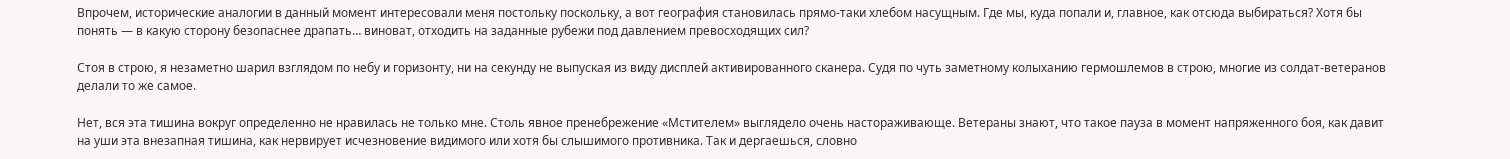Впрочем, исторические аналогии в данный момент интересовали меня постольку поскольку, а вот география становилась прямо-таки хлебом насущным. Где мы, куда попали и, главное, как отсюда выбираться? Хотя бы понять — в какую сторону безопаснее драпать… виноват, отходить на заданные рубежи под давлением превосходящих сил?

Стоя в строю, я незаметно шарил взглядом по небу и горизонту, ни на секунду не выпуская из виду дисплей активированного сканера. Судя по чуть заметному колыханию гермошлемов в строю, многие из солдат-ветеранов делали то же самое.

Нет, вся эта тишина вокруг определенно не нравилась не только мне. Столь явное пренебрежение «Мстителем» выглядело очень настораживающе. Ветераны знают, что такое пауза в момент напряженного боя, как давит на уши эта внезапная тишина, как нервирует исчезновение видимого или хотя бы слышимого противника. Так и дергаешься, словно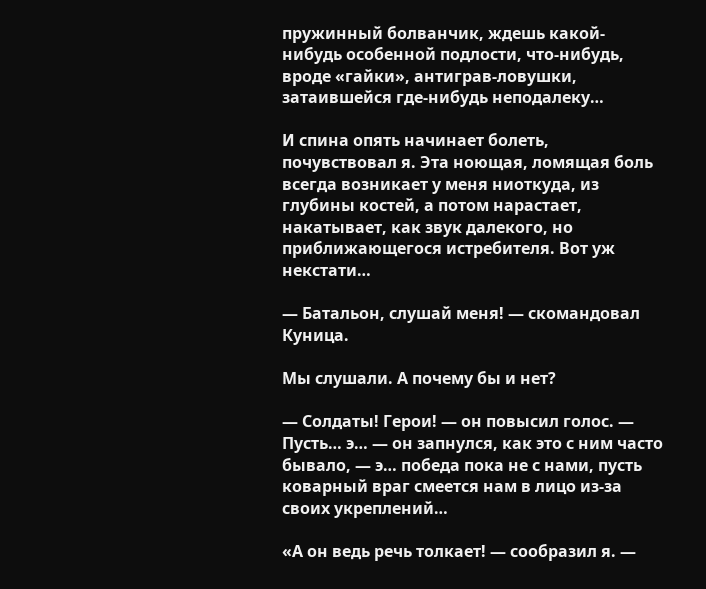пружинный болванчик, ждешь какой-нибудь особенной подлости, что-нибудь, вроде «гайки», антиграв-ловушки, затаившейся где-нибудь неподалеку…

И спина опять начинает болеть, почувствовал я. Эта ноющая, ломящая боль всегда возникает у меня ниоткуда, из глубины костей, а потом нарастает, накатывает, как звук далекого, но приближающегося истребителя. Вот уж некстати…

— Батальон, слушай меня! — скомандовал Куница.

Мы слушали. А почему бы и нет?

— Солдаты! Герои! — он повысил голос. — Пусть… э… — он запнулся, как это с ним часто бывало, — э… победа пока не с нами, пусть коварный враг смеется нам в лицо из-за своих укреплений…

«А он ведь речь толкает! — сообразил я. —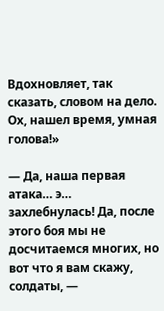Вдохновляет, так сказать, словом на дело. Ох, нашел время, умная голова!»

— Да, наша первая атака… э… захлебнулась! Да, после этого боя мы не досчитаемся многих, но вот что я вам скажу, солдаты, —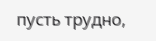пусть трудно,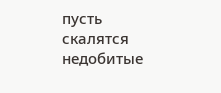пусть скалятся недобитые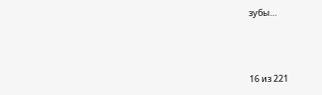зубы…



16 из 221